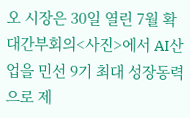오 시장은 30일 열린 7월 확대간부회의<사진>에서 AI산업을 민선 9기 최대 성장동력으로 제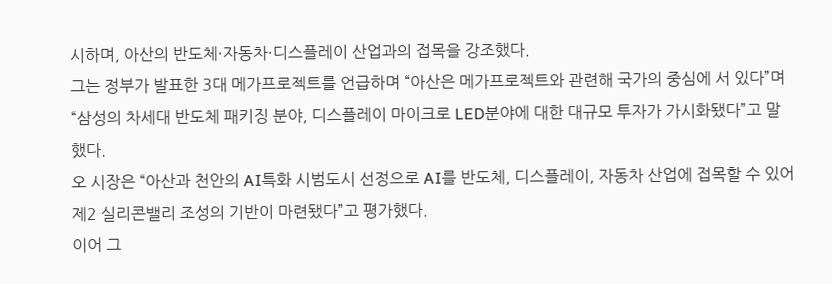시하며, 아산의 반도체·자동차·디스플레이 산업과의 접목을 강조했다.
그는 정부가 발표한 3대 메가프로젝트를 언급하며 “아산은 메가프로젝트와 관련해 국가의 중심에 서 있다”며 “삼성의 차세대 반도체 패키징 분야, 디스플레이 마이크로 LED분야에 대한 대규모 투자가 가시화됐다”고 말했다.
오 시장은 “아산과 천안의 AI특화 시범도시 선정으로 AI를 반도체, 디스플레이, 자동차 산업에 접목할 수 있어 제2 실리콘밸리 조성의 기반이 마련됐다”고 평가했다.
이어 그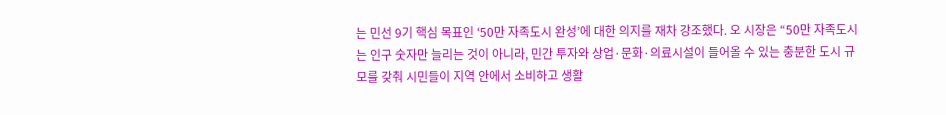는 민선 9기 핵심 목표인 ‘50만 자족도시 완성’에 대한 의지를 재차 강조했다. 오 시장은 “50만 자족도시는 인구 숫자만 늘리는 것이 아니라, 민간 투자와 상업·문화·의료시설이 들어올 수 있는 충분한 도시 규모를 갖춰 시민들이 지역 안에서 소비하고 생활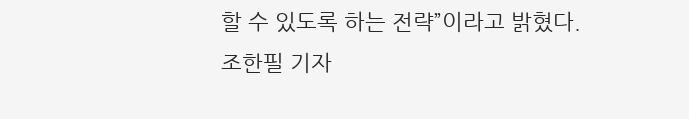할 수 있도록 하는 전략”이라고 밝혔다.
조한필 기자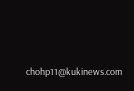chohp11@kukinews.com